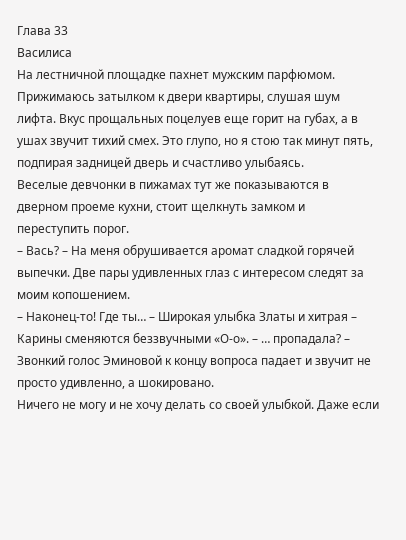Глава 33
Василиса
На лестничной площадке пахнет мужским парфюмом. Прижимаюсь затылком к двери квартиры, слушая шум лифта. Вкус прощальных поцелуев еще горит на губах, а в ушах звучит тихий смех. Это глупо, но я стою так минут пять, подпирая задницей дверь и счастливо улыбаясь.
Веселые девчонки в пижамах тут же показываются в дверном проеме кухни, стоит щелкнуть замком и переступить порог.
– Вась? – На меня обрушивается аромат сладкой горячей выпечки. Две пары удивленных глаз с интересом следят за моим копошением.
– Наконец-то! Где ты… – Широкая улыбка Златы и хитрая – Карины сменяются беззвучными «О-о». – … пропадала? – Звонкий голос Эминовой к концу вопроса падает и звучит не просто удивленно, а шокировано.
Ничего не могу и не хочу делать со своей улыбкой. Даже если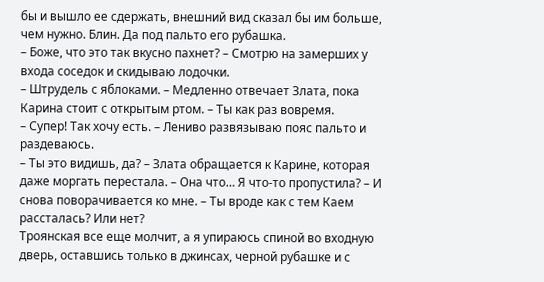бы и вышло ее сдержать, внешний вид сказал бы им больше, чем нужно. Блин. Да под пальто его рубашка.
– Боже, что это так вкусно пахнет? – Смотрю на замерших у входа соседок и скидываю лодочки.
– Штрудель с яблоками. – Медленно отвечает Злата, пока Карина стоит с открытым ртом. – Ты как раз вовремя.
– Супер! Так хочу есть. – Лениво развязываю пояс пальто и раздеваюсь.
– Ты это видишь, да? – Злата обращается к Карине, которая даже моргать перестала. – Она что… Я что-то пропустила? – И снова поворачивается ко мне. – Ты вроде как с тем Каем рассталась? Или нет?
Троянская все еще молчит, а я упираюсь спиной во входную дверь, оставшись только в джинсах, черной рубашке и с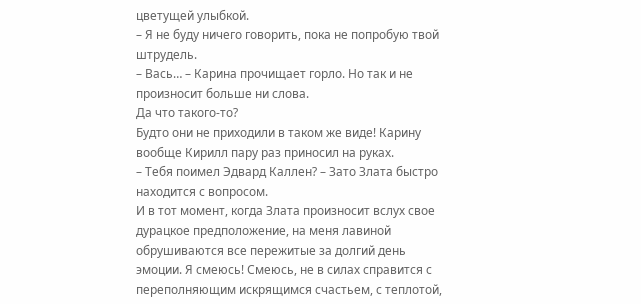цветущей улыбкой.
– Я не буду ничего говорить, пока не попробую твой штрудель.
– Вась… – Карина прочищает горло. Но так и не произносит больше ни слова.
Да что такого-то?
Будто они не приходили в таком же виде! Карину вообще Кирилл пару раз приносил на руках.
– Тебя поимел Эдвард Каллен? – Зато Злата быстро находится с вопросом.
И в тот момент, когда Злата произносит вслух свое дурацкое предположение, на меня лавиной обрушиваются все пережитые за долгий день эмоции. Я смеюсь! Смеюсь, не в силах справится с переполняющим искрящимся счастьем, с теплотой,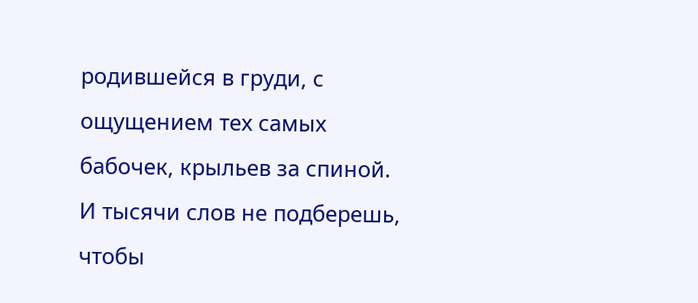родившейся в груди, с ощущением тех самых бабочек, крыльев за спиной. И тысячи слов не подберешь, чтобы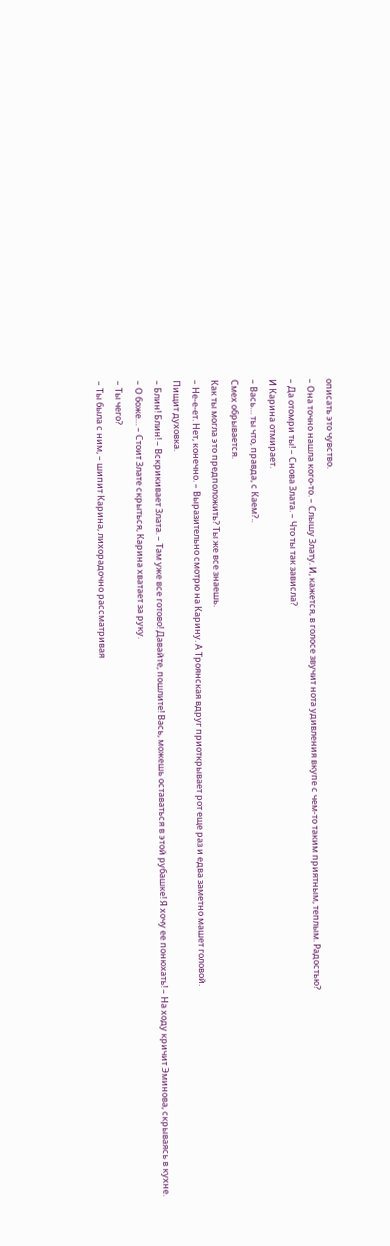описать это чувство.
– Она точно нашла кого-то. – Слышу Злату. И, кажется, в голосе звучит нота удивления вкупе с чем-то таким приятным, теплым. Радостью?
– Да отомри ты! – Снова Злата. – Что ты так зависла?
И Карина отмирает.
– Вась… ты что, правда, с Каем?..
Смех обрывается.
Как ты могла это предположить? Ты же все знаешь.
– Не-е-ет. Нет, конечно. – Выразительно смотрю на Карину. А Троянская вдруг приоткрывает рот еще раз и едва заметно машет головой.
Пищит духовка.
– Блин! Блин! – Вскрикивает Злата. – Там уже все готово! Давайте, пошлите! Вась, можешь оставаться в этой рубашке! Я хочу ее понюхать! – На ходу кричит Эминова, скрываясь в кухне.
– О боже… – Стоит Злате скрыться, Карина хватает за руку.
– Ты чего?
– Ты была с ним, – шипит Карина, лихорадочно рассматривая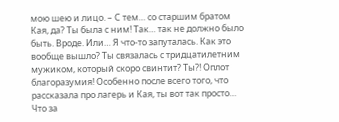мою шею и лицо. – С тем… со старшим братом Кая, да? Ты была с ним! Так… так не должно было быть. Вроде. Или… Я что-то запуталась. Как это вообще вышло? Ты связалась с тридцатилетним мужиком, который скоро свинтит? Ты?! Оплот благоразумия! Особенно после всего того, что рассказала про лагерь и Кая, ты вот так просто…
Что за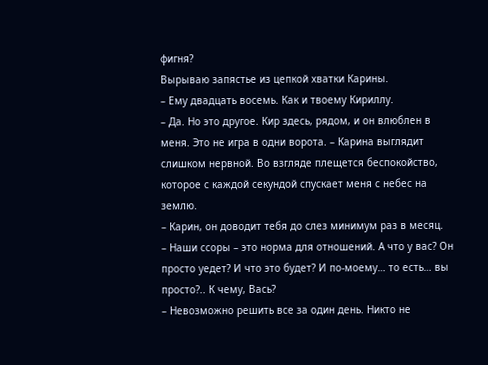фигня?
Вырываю запястье из цепкой хватки Карины.
– Ему двадцать восемь. Как и твоему Кириллу.
– Да. Но это другое. Кир здесь, рядом, и он влюблен в меня. Это не игра в одни ворота. – Карина выглядит слишком нервной. Во взгляде плещется беспокойство, которое с каждой секундой спускает меня с небес на землю.
– Карин, он доводит тебя до слез минимум раз в месяц.
– Наши ссоры – это норма для отношений. А что у вас? Он просто уедет? И что это будет? И по-моему… то есть… вы просто?.. К чему, Вась?
– Невозможно решить все за один день. Никто не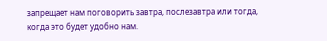запрещает нам поговорить завтра, послезавтра или тогда, когда это будет удобно нам.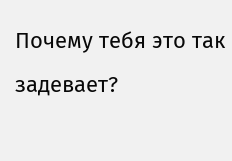Почему тебя это так задевает?